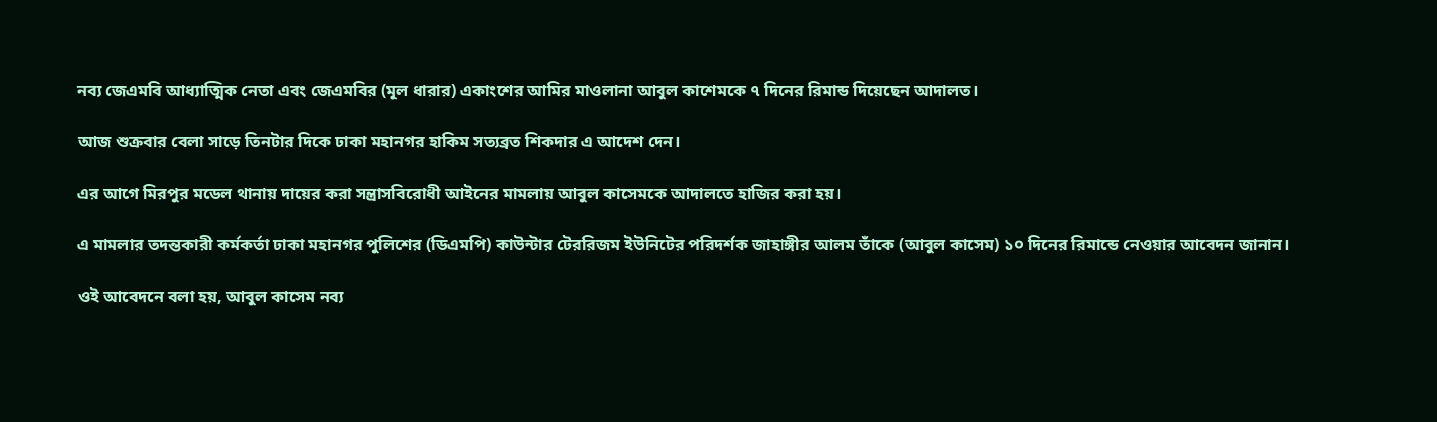নব্য জেএমবি আধ্যাত্মিক নেতা এবং জেএমবির (মূল ধারার) একাংশের আমির মাওলানা আবুল কাশেমকে ৭ দিনের রিমান্ড দিয়েছেন আদালত।

আজ শুক্রবার বেলা সাড়ে তিনটার দিকে ঢাকা মহানগর হাকিম সত্যব্রত শিকদার এ আদেশ দেন।

এর আগে মিরপুর মডেল থানায় দায়ের করা সন্ত্রাসবিরোধী আইনের মামলায় আবুল কাসেমকে আদালতে হাজির করা হয়।

এ মামলার তদন্তকারী কর্মকর্তা ঢাকা মহানগর পুলিশের (ডিএমপি) কাউন্টার টেররিজম ইউনিটের পরিদর্শক জাহাঙ্গীর আলম তাঁকে (আবুল কাসেম) ১০ দিনের রিমান্ডে নেওয়ার আবেদন জানান।

ওই আবেদনে বলা হয়, আবুল কাসেম নব্য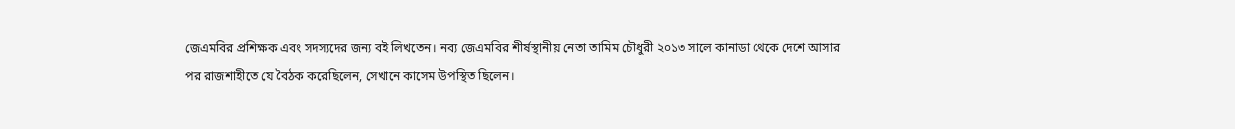জেএমবির প্রশিক্ষক এবং সদস্যদের জন্য বই লিখতেন। নব্য জেএমবির শীর্ষস্থানীয় নেতা তামিম চৌধুরী ২০১৩ সালে কানাডা থেকে দেশে আসার পর রাজশাহীতে যে বৈঠক করেছিলেন, সেখানে কাসেম উপস্থিত ছিলেন।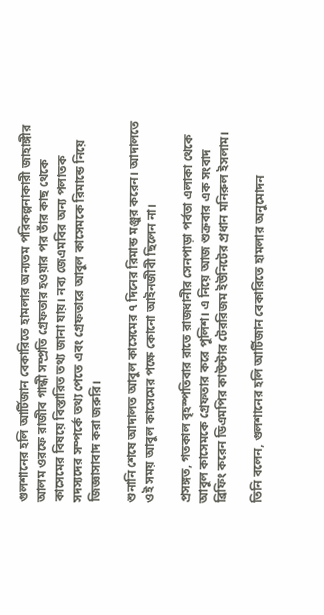গুলশানের হলি আর্টিজান বেকারিতে হামলার অন্যতম পরিকল্পনাকারী জাহাঙ্গীর আলম ওরফে রাজীব গান্ধী সম্প্রতি গ্রেফতার হওয়ার পর তাঁর কাছ থেকে কাসেমের বিষয়ে বিস্তারিত তথ্য জানা যায়। নব্য জেএমবির অন্য পলাতক সদস্যদের সম্পর্কে তথ্য পেতে এবং গ্রেফতারে আবুল কাসেমকে রিমান্ডে নিয়ে জিজ্ঞাসাবাদ করা জরুরি।

শুনানি শেষে আদালত আবুল কাসেমের ৭ দিনের রিমান্ড মঞ্জুর করেন। আদালতে ওই সময় আবুল কাসেমের পক্ষে কোনো আইনজীবী ছিলেন না।

প্রসঙ্গত, গতকাল বৃহস্পতিবার রাতে রাজধানীর সেনপাড়া পর্বতা এলাকা থেকে আবুল কাসেমকে গ্রেফতার করে পুলিশ। এ নিয়ে আজ শুক্রবার এক সংবাদ ব্রিফিং করেন ডিএমপির কাউন্টার টেররিজম ইউনিটের প্রধান মনিরুল ইসলাম।

তিনি বলেন, গুলশানের হলি আর্টিজান বেকারিতে হামলার অনুমোদন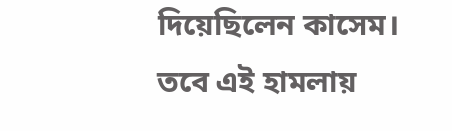দিয়েছিলেন কাসেম। তবে এই হামলায়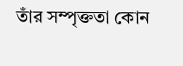তাঁর সম্পৃক্ততা কোন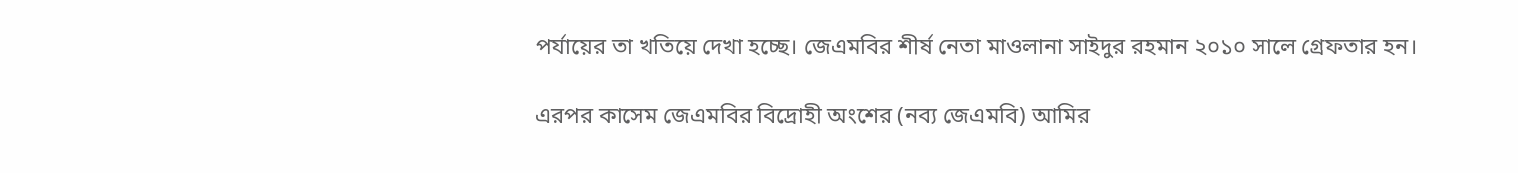পর্যায়ের তা খতিয়ে দেখা হচ্ছে। জেএমবির শীর্ষ নেতা মাওলানা সাইদুর রহমান ২০১০ সালে গ্রেফতার হন।

এরপর কাসেম জেএমবির বিদ্রোহী অংশের (নব্য জেএমবি) আমির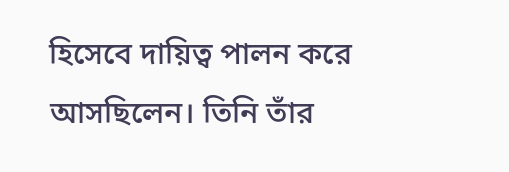হিসেবে দায়িত্ব পালন করে আসছিলেন। তিনি তাঁর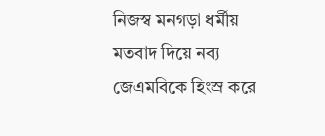নিজস্ব মনগড়া ধর্মীয় মতবাদ দিয়ে নব্য জেএমবিকে হিংস্র করে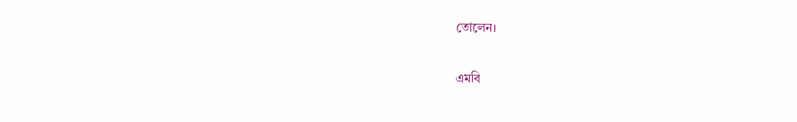তোলেন।

এমবি